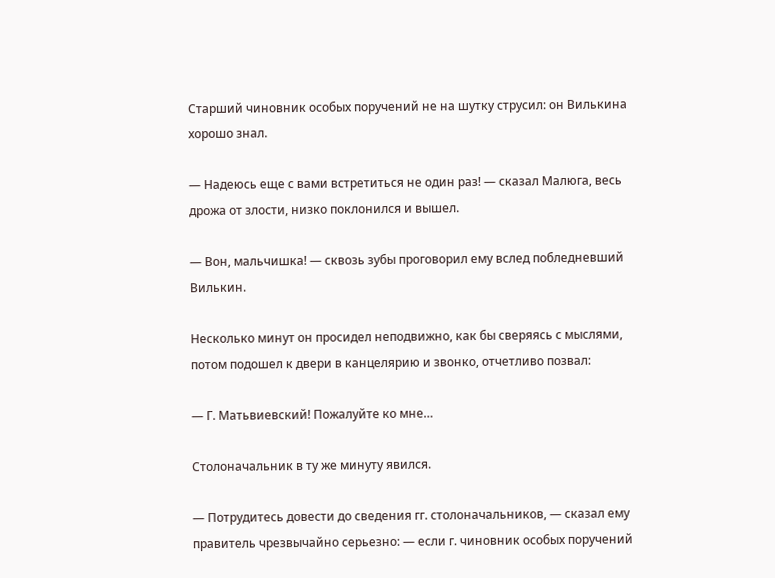Старший чиновник особых поручений не на шутку струсил: он Вилькина хорошо знал.

— Надеюсь еще с вами встретиться не один раз! — сказал Малюга, весь дрожа от злости, низко поклонился и вышел.

— Вон, мальчишка! — сквозь зубы проговорил ему вслед побледневший Вилькин.

Несколько минут он просидел неподвижно, как бы сверяясь с мыслями, потом подошел к двери в канцелярию и звонко, отчетливо позвал:

— Г. Матьвиевский! Пожалуйте ко мне…

Столоначальник в ту же минуту явился.

— Потрудитесь довести до сведения гг. столоначальников, — сказал ему правитель чрезвычайно серьезно: — если г. чиновник особых поручений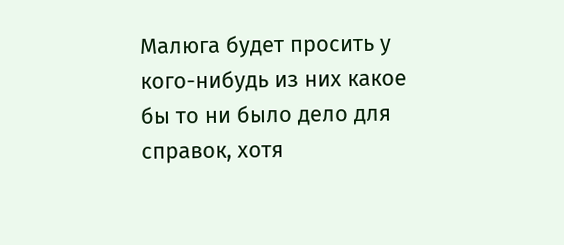Малюга будет просить у кого-нибудь из них какое бы то ни было дело для справок, хотя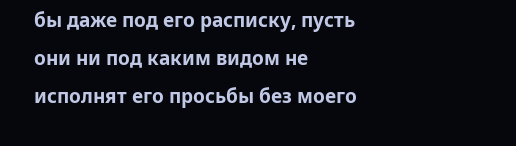бы даже под его расписку, пусть они ни под каким видом не исполнят его просьбы без моего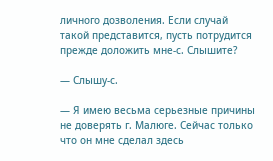личного дозволения. Если случай такой представится, пусть потрудится прежде доложить мне-с. Слышите?

— Слышу-с.

— Я имею весьма серьезные причины не доверять г. Малюге. Сейчас только что он мне сделал здесь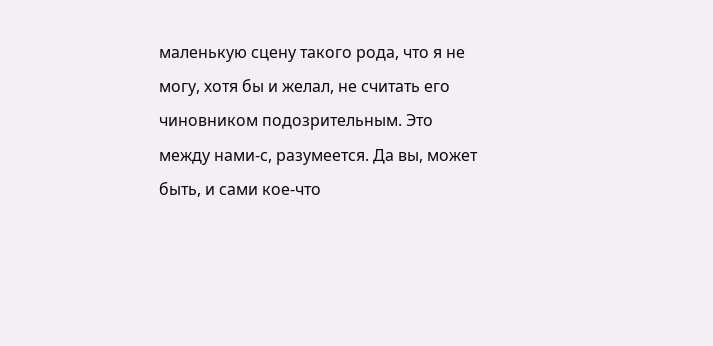маленькую сцену такого рода, что я не могу, хотя бы и желал, не считать его чиновником подозрительным. Это между нами-с, разумеется. Да вы, может быть, и сами кое-что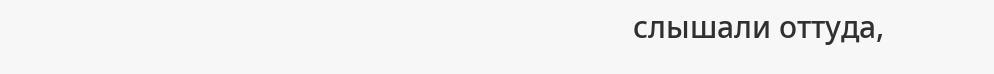слышали оттуда,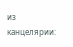из канцелярии: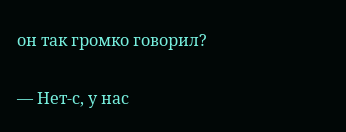он так громко говорил?

— Нет-с, у нас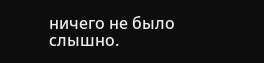ничего не было слышно.